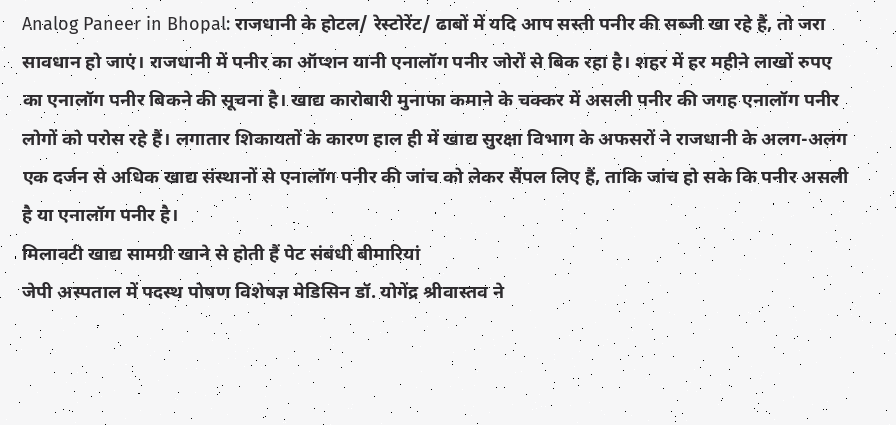Analog Paneer in Bhopal: राजधानी के होटल/ रेस्टोरेंट/ ढाबों में यदि आप सस्ती पनीर की सब्जी खा रहे हैं, तो जरा सावधान हो जाएं। राजधानी में पनीर का ऑप्शन यानी एनालॉग पनीर जोरों से बिक रहा है। शहर में हर महीने लाखों रुपए का एनालॉग पनीर बिकने की सूचना है। खाद्य कारोबारी मुनाफा कमाने के चक्कर में असली पनीर की जगह एनालॉग पनीर लोगों को परोस रहे हैं। लगातार शिकायतों के कारण हाल ही में खाद्य सुरक्षा विभाग के अफसरों ने राजधानी के अलग-अलग एक दर्जन से अधिक खाद्य संस्थानों से एनालॉग पनीर की जांच को लेकर सैंपल लिए हैं, ताकि जांच हो सके कि पनीर असली है या एनालॉग पनीर है।
मिलावटी खाद्य सामग्री खाने से होती हैं पेट संबंधी बीमारियां
जेपी अस्पताल में पदस्थ पोषण विशेषज्ञ मेडिसिन डॉ. योगेंद्र श्रीवास्तव ने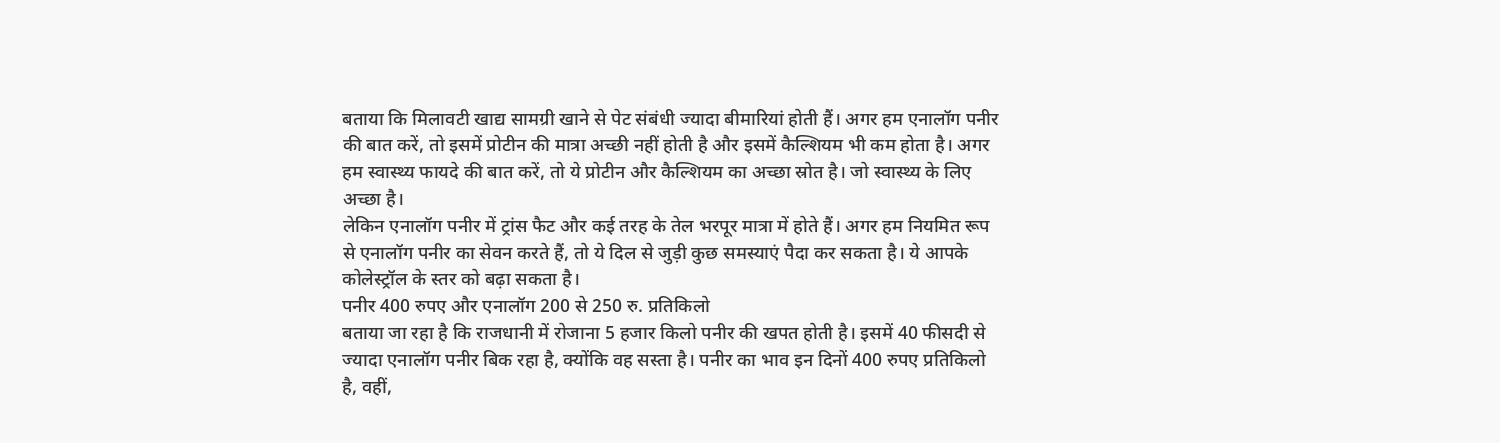बताया कि मिलावटी खाद्य सामग्री खाने से पेट संबंधी ज्यादा बीमारियां होती हैं। अगर हम एनालॉग पनीर की बात करें, तो इसमें प्रोटीन की मात्रा अच्छी नहीं होती है और इसमें कैल्शियम भी कम होता है। अगर हम स्वास्थ्य फायदे की बात करें, तो ये प्रोटीन और कैल्शियम का अच्छा स्रोत है। जो स्वास्थ्य के लिए अच्छा है।
लेकिन एनालॉग पनीर में ट्रांस फैट और कई तरह के तेल भरपूर मात्रा में होते हैं। अगर हम नियमित रूप से एनालॉग पनीर का सेवन करते हैं, तो ये दिल से जुड़ी कुछ समस्याएं पैदा कर सकता है। ये आपके कोलेस्ट्रॉल के स्तर को बढ़ा सकता है।
पनीर 400 रुपए और एनालॉग 200 से 250 रु. प्रतिकिलो
बताया जा रहा है कि राजधानी में रोजाना 5 हजार किलो पनीर की खपत होती है। इसमें 40 फीसदी से ज्यादा एनालॉग पनीर बिक रहा है, क्योंकि वह सस्ता है। पनीर का भाव इन दिनों 400 रुपए प्रतिकिलो है, वहीं,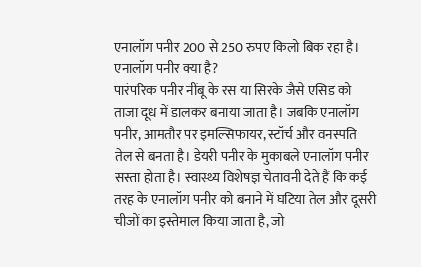एनालॉग पनीर 200 से 250 रुपए किलो बिक रहा है।
एनालॉग पनीर क्या है?
पारंपरिक पनीर नींबू के रस या सिरके जैसे एसिड को ताजा दूध में डालकर बनाया जाता है। जबकि एनालॉग पनीर, आमतौर पर इमल्सिफायर, स्टॉर्च और वनस्पति तेल से बनता है। डेयरी पनीर के मुकाबले एनालॉग पनीर सस्ता होता है। स्वास्थ्य विशेषज्ञ चेतावनी देते हैं कि कई तरह के एनालॉग पनीर को बनाने में घटिया तेल और दूसरी चीजों का इस्तेमाल किया जाता है, जो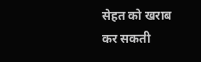सेहत को खराब कर सकती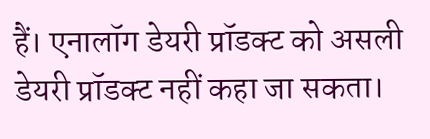हैं। एनालॉग डेयरी प्रॉडक्ट को असली डेयरी प्रॉडक्ट नहीं कहा जा सकता।